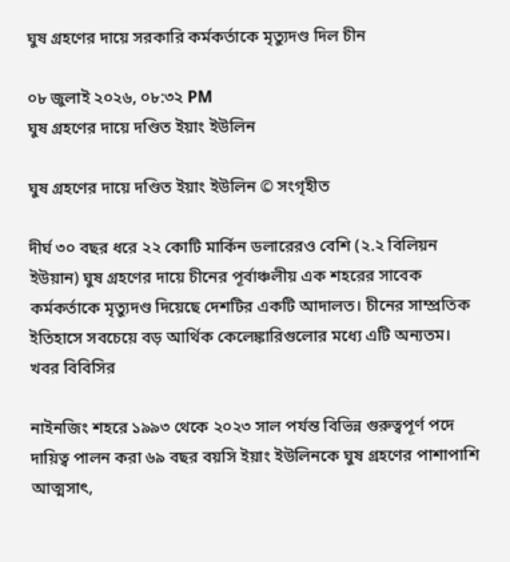ঘুষ গ্রহণের দায়ে সরকারি কর্মকর্তাকে মৃত্যুদণ্ড দিল চীন

০৮ জুলাই ২০২৬, ০৮:৩২ PM
ঘুষ গ্রহণের দায়ে দণ্ডিত ইয়াং ইউলিন

ঘুষ গ্রহণের দায়ে দণ্ডিত ইয়াং ইউলিন © সংগৃহীত

দীর্ঘ ৩০ বছর ধরে ২২ কোটি মার্কিন ডলারেরও বেশি (২.২ বিলিয়ন ইউয়ান) ঘুষ গ্রহণের দায়ে চীনের পূর্বাঞ্চলীয় এক শহরের সাবেক কর্মকর্তাকে মৃত্যুদণ্ড দিয়েছে দেশটির একটি আদালত। চীনের সাম্প্রতিক ইতিহাসে সবচেয়ে বড় আর্থিক কেলেঙ্কারিগুলোর মধ্যে এটি অন্যতম। খবর বিবিসির

নাইনজিং শহরে ১৯৯৩ থেকে ২০২৩ সাল পর্যন্ত বিভিন্ন গুরুত্বপূর্ণ পদে দায়িত্ব পালন করা ৬৯ বছর বয়সি ইয়াং ইউলিনকে ঘুষ গ্রহণের পাশাপাশি আত্মসাৎ,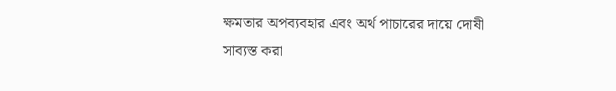ক্ষমতার অপব্যবহার এবং অর্থ পাচারের দায়ে দোষী সাব্যস্ত করা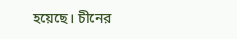হয়েছে। চীনের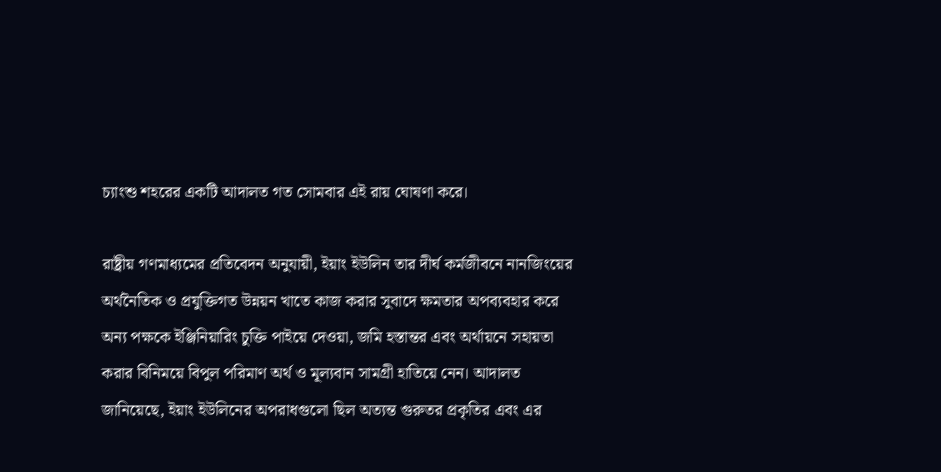চ্যাংশু শহরের একটি আদালত গত সোমবার এই রায় ঘোষণা করে।

রাষ্ট্রীয় গণমাধ্যমের প্রতিবেদন অনুযায়ী, ইয়াং ইউলিন তার দীর্ঘ কর্মজীবনে নানজিংয়ের অর্থনৈতিক ও প্রযুক্তিগত উন্নয়ন খাতে কাজ করার সুবাদে ক্ষমতার অপব্যবহার করে অন্য পক্ষকে ইঞ্জিনিয়ারিং চুক্তি পাইয়ে দেওয়া, জমি হস্তান্তর এবং অর্থায়নে সহায়তা করার বিনিময়ে বিপুল পরিমাণ অর্থ ও মূল্যবান সামগ্রী হাতিয়ে নেন। আদালত জানিয়েছে, ইয়াং ইউলিনের অপরাধগুলো ছিল অত্যন্ত গুরুতর প্রকৃতির এবং এর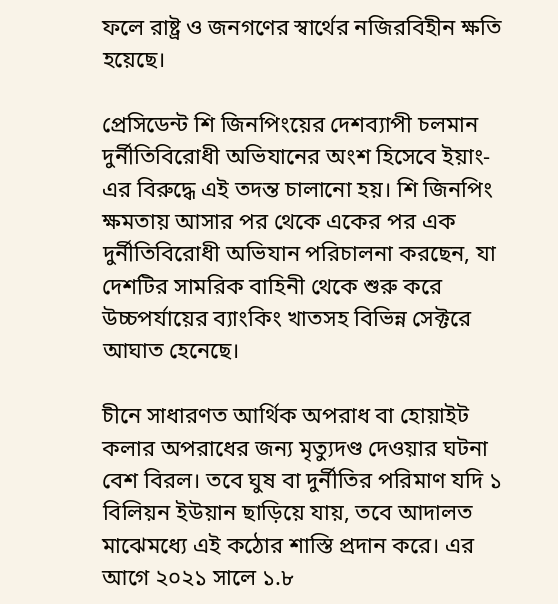ফলে রাষ্ট্র ও জনগণের স্বার্থের নজিরবিহীন ক্ষতি হয়েছে।

প্রেসিডেন্ট শি জিনপিংয়ের দেশব্যাপী চলমান দুর্নীতিবিরোধী অভিযানের অংশ হিসেবে ইয়াং-এর বিরুদ্ধে এই তদন্ত চালানো হয়। শি জিনপিং ক্ষমতায় আসার পর থেকে একের পর এক দুর্নীতিবিরোধী অভিযান পরিচালনা করছেন, যা দেশটির সামরিক বাহিনী থেকে শুরু করে উচ্চপর্যায়ের ব্যাংকিং খাতসহ বিভিন্ন সেক্টরে আঘাত হেনেছে।

চীনে সাধারণত আর্থিক অপরাধ বা হোয়াইট কলার অপরাধের জন্য মৃত্যুদণ্ড দেওয়ার ঘটনা বেশ বিরল। তবে ঘুষ বা দুর্নীতির পরিমাণ যদি ১ বিলিয়ন ইউয়ান ছাড়িয়ে যায়, তবে আদালত মাঝেমধ্যে এই কঠোর শাস্তি প্রদান করে। এর আগে ২০২১ সালে ১.৮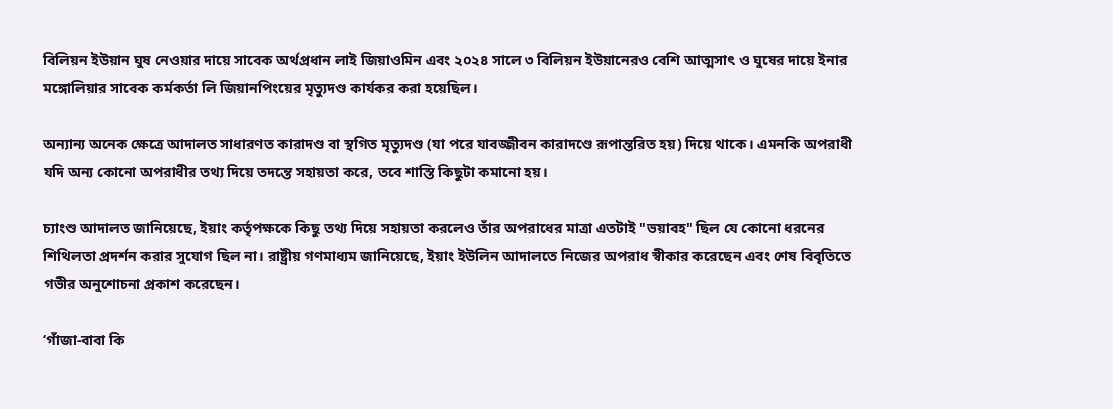বিলিয়ন ইউয়ান ঘুষ নেওয়ার দায়ে সাবেক অর্থপ্রধান লাই জিয়াওমিন এবং ২০২৪ সালে ৩ বিলিয়ন ইউয়ানেরও বেশি আত্মসাৎ ও ঘুষের দায়ে ইনার মঙ্গোলিয়ার সাবেক কর্মকর্তা লি জিয়ানপিংয়ের মৃত্যুদণ্ড কার্যকর করা হয়েছিল।

অন্যান্য অনেক ক্ষেত্রে আদালত সাধারণত কারাদণ্ড বা স্থগিত মৃত্যুদণ্ড (যা পরে যাবজ্জীবন কারাদণ্ডে রূপান্তরিত হয়) দিয়ে থাকে। এমনকি অপরাধী যদি অন্য কোনো অপরাধীর তথ্য দিয়ে তদন্তে সহায়তা করে, তবে শাস্তি কিছুটা কমানো হয়।

চ্যাংশু আদালত জানিয়েছে, ইয়াং কর্তৃপক্ষকে কিছু তথ্য দিয়ে সহায়তা করলেও তাঁর অপরাধের মাত্রা এতটাই "ভয়াবহ" ছিল যে কোনো ধরনের শিথিলতা প্রদর্শন করার সুযোগ ছিল না। রাষ্ট্রীয় গণমাধ্যম জানিয়েছে, ইয়াং ইউলিন আদালতে নিজের অপরাধ স্বীকার করেছেন এবং শেষ বিবৃতিতে গভীর অনুশোচনা প্রকাশ করেছেন।

‘গাঁজা-বাবা কি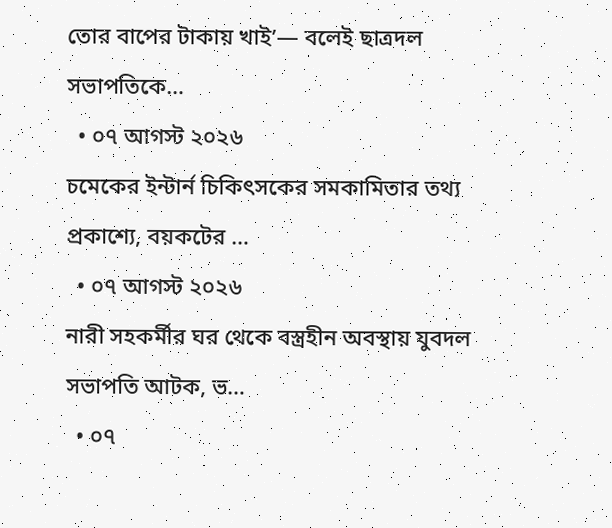তোর বাপের টাকায় খাই’— বলেই ছাত্রদল সভাপতিকে…
  • ০৭ আগস্ট ২০২৬
চমেকের ইন্টার্ন চিকিৎসকের সমকামিতার তথ্য প্রকাশ্যে, বয়কটের …
  • ০৭ আগস্ট ২০২৬
নারী সহকর্মীর ঘর থেকে বস্ত্রহীন অবস্থায় যুবদল সভাপতি আটক, ভ…
  • ০৭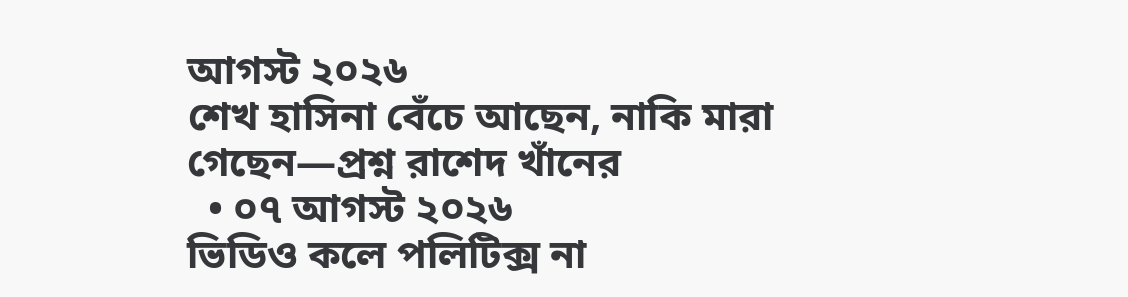আগস্ট ২০২৬
শেখ হাসিনা বেঁচে আছেন, নাকি মারা গেছেন—প্রশ্ন রাশেদ খাঁনের
  • ০৭ আগস্ট ২০২৬
ভিডিও কলে পলিটিক্স না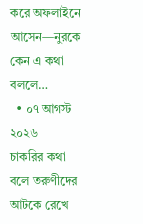করে অফলাইনে আসেন—নুরকে কেন এ কথা বললে…
  • ০৭ আগস্ট ২০২৬
চাকরির কথা বলে তরুণীদের আটকে রেখে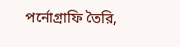পর্নোগ্রাফি তৈরি,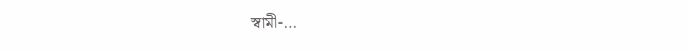স্বামী-…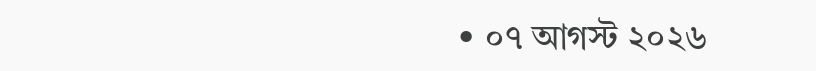• ০৭ আগস্ট ২০২৬